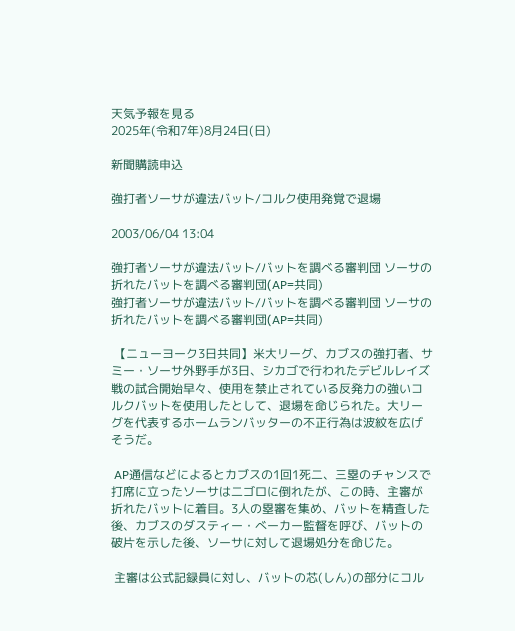天気予報を見る
2025年(令和7年)8月24日(日)

新聞購読申込

強打者ソーサが違法バット/コルク使用発覚で退場

2003/06/04 13:04

強打者ソーサが違法バット/バットを調べる審判団 ソーサの折れたバットを調べる審判団(AP=共同)
強打者ソーサが違法バット/バットを調べる審判団 ソーサの折れたバットを調べる審判団(AP=共同)

 【ニューヨーク3日共同】米大リーグ、カブスの強打者、サミー・ソーサ外野手が3日、シカゴで行われたデビルレイズ戦の試合開始早々、使用を禁止されている反発力の強いコルクバットを使用したとして、退場を命じられた。大リーグを代表するホームランバッターの不正行為は波紋を広げそうだ。

 AP通信などによるとカブスの1回1死二、三塁のチャンスで打席に立ったソーサは二ゴロに倒れたが、この時、主審が折れたバットに着目。3人の塁審を集め、バットを精査した後、カブスのダスティー・べーカー監督を呼び、バットの破片を示した後、ソーサに対して退場処分を命じた。

 主審は公式記録員に対し、バットの芯(しん)の部分にコル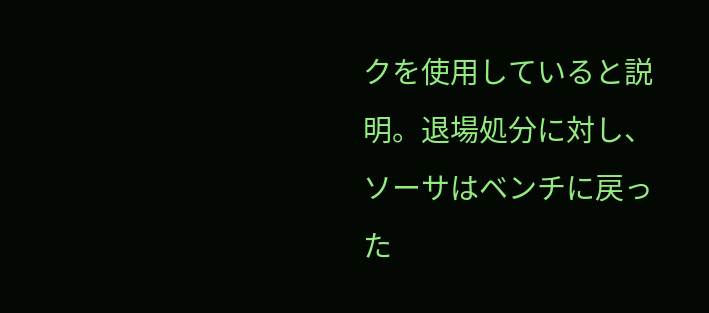クを使用していると説明。退場処分に対し、ソーサはベンチに戻った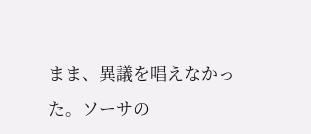まま、異議を唱えなかった。ソーサの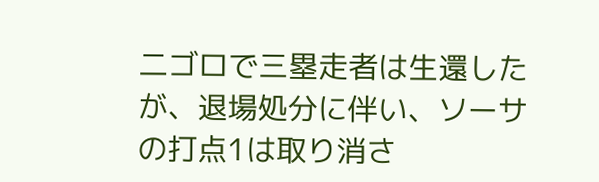二ゴロで三塁走者は生還したが、退場処分に伴い、ソーサの打点1は取り消さ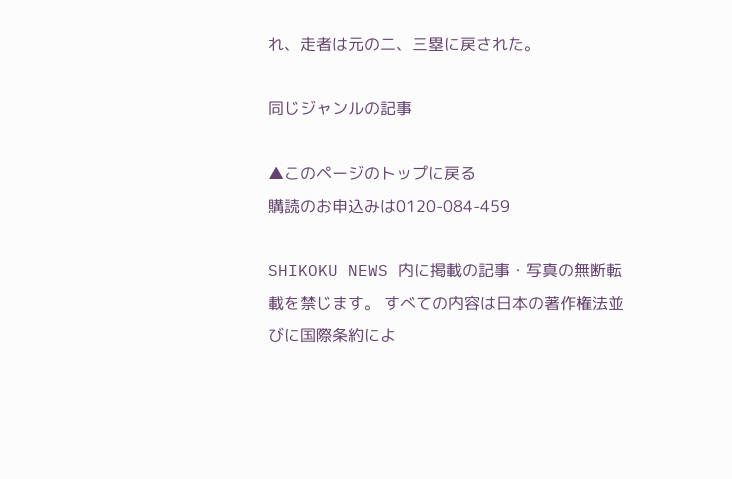れ、走者は元の二、三塁に戻された。

同じジャンルの記事

▲このページのトップに戻る
購読のお申込みは0120-084-459

SHIKOKU NEWS 内に掲載の記事・写真の無断転載を禁じます。 すべての内容は日本の著作権法並びに国際条約によ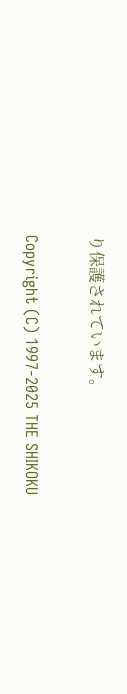り保護されています。

Copyright (C) 1997-2025 THE SHIKOKU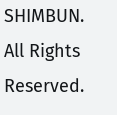SHIMBUN. All Rights Reserved.